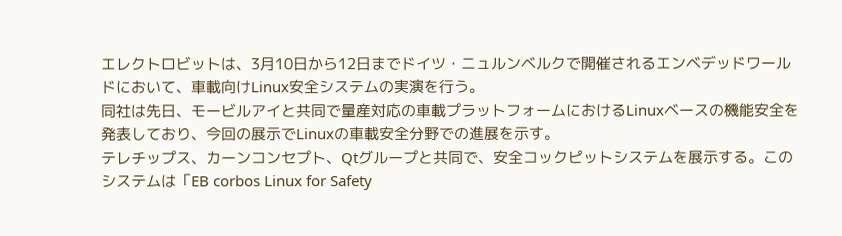エレクトロビットは、3月10日から12日までドイツ・ニュルンベルクで開催されるエンベデッドワールドにおいて、車載向けLinux安全システムの実演を行う。
同社は先日、モービルアイと共同で量産対応の車載プラットフォームにおけるLinuxベースの機能安全を発表しており、今回の展示でLinuxの車載安全分野での進展を示す。
テレチップス、カーンコンセプト、Qtグループと共同で、安全コックピットシステムを展示する。このシステムは「EB corbos Linux for Safety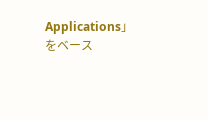Applications」をベース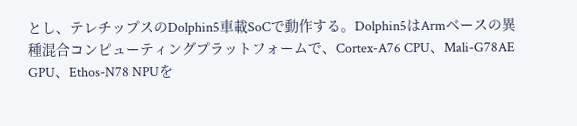とし、テレチップスのDolphin5車載SoCで動作する。Dolphin5はArmベースの異種混合コンピューティングプラットフォームで、Cortex-A76 CPU、Mali-G78AE GPU、Ethos-N78 NPUを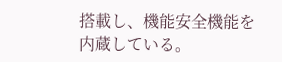搭載し、機能安全機能を内蔵している。